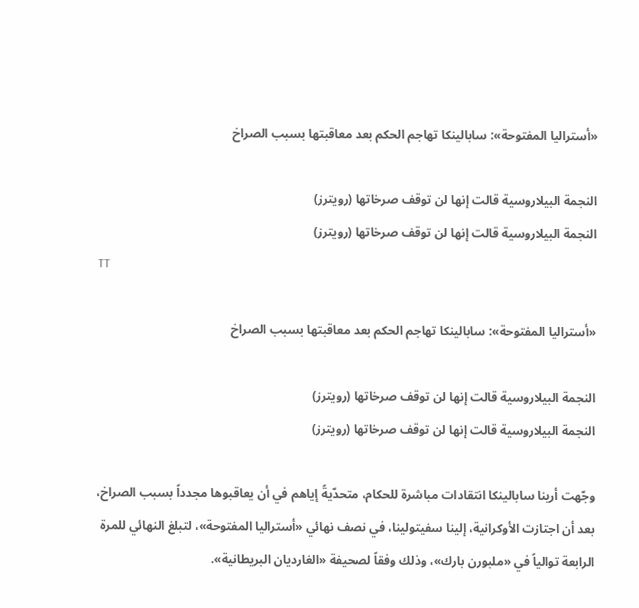«أستراليا المفتوحة»: سابالينكا تهاجم الحكم بعد معاقبتها بسبب الصراخ

النجمة البيلاروسية قالت إنها لن توقف صرخاتها (رويترز)
النجمة البيلاروسية قالت إنها لن توقف صرخاتها (رويترز)
TT

«أستراليا المفتوحة»: سابالينكا تهاجم الحكم بعد معاقبتها بسبب الصراخ

النجمة البيلاروسية قالت إنها لن توقف صرخاتها (رويترز)
النجمة البيلاروسية قالت إنها لن توقف صرخاتها (رويترز)

وجّهت أرينا سابالينكا انتقادات مباشرة للحكام، متحدّيةً إياهم في أن يعاقبوها مجدداً بسبب الصراخ، بعد أن اجتازت الأوكرانية، إلينا سفيتولينا، في نصف نهائي «أستراليا المفتوحة»، لتبلغ النهائي للمرة الرابعة توالياً في «ملبورن بارك»، وذلك وفقاً لصحيفة «الغارديان البريطانية».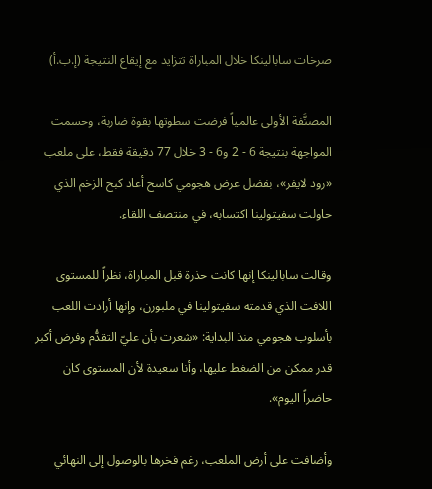صرخات سابالينكا خلال المباراة تتزايد مع إيقاع النتيجة (إ.ب.أ)

المصنَّفة الأولى عالمياً فرضت سطوتها بقوة ضاربة، وحسمت المواجهة بنتيجة 6 - 2 و6 - 3 خلال 77 دقيقة فقط، على ملعب «رود لايفر»، بفضل عرض هجومي كاسح أعاد كبح الزخم الذي حاولت سفيتولينا اكتسابه، في منتصف اللقاء.

وقالت سابالينكا إنها كانت حذرة قبل المباراة، نظراً للمستوى اللافت الذي قدمته سفيتولينا في ملبورن، وإنها أرادت اللعب بأسلوب هجومي منذ البداية: «شعرت بأن عليّ التقدُّم وفرض أكبر قدر ممكن من الضغط عليها، وأنا سعيدة لأن المستوى كان حاضراً اليوم».

وأضافت على أرض الملعب، رغم فخرها بالوصول إلى النهائي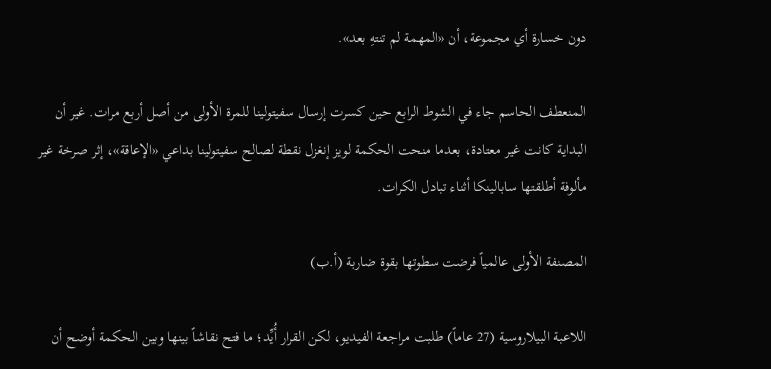دون خسارة أي مجموعة، أن «المهمة لم تنتهِ بعد».

المنعطف الحاسم جاء في الشوط الرابع حين كسرت إرسال سفيتولينا للمرة الأولى من أصل أربع مرات. غير أن البداية كانت غير معتادة، بعدما منحت الحكمة لويز إنغزل نقطة لصالح سفيتولينا بداعي «الإعاقة»، إثر صرخة غير مألوفة أطلقتها سابالينكا أثناء تبادل الكرات.

المصنفة الأولى عالمياً فرضت سطوتها بقوة ضاربة (أ.ب)

اللاعبة البيلاروسية (27 عاماً) طلبت مراجعة الفيديو، لكن القرار أُيِّد؛ ما فتح نقاشاً بينها وبين الحكمة أوضح أن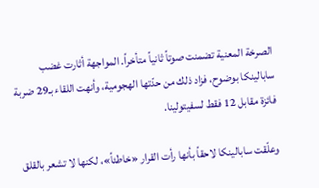الصرخة المعنية تضمنت صوتاً ثانياً متأخراً. المواجهة أثارت غضب سابالينكا بوضوح، فزاد ذلك من حدّتها الهجومية، وأنهت اللقاء بـ29 ضربة فائزة مقابل 12 فقط لسفيتولينا.

وعلّقت سابالينكا لاحقاً بأنها رأت القرار «خاطئاً»، لكنها لا تشعر بالقلق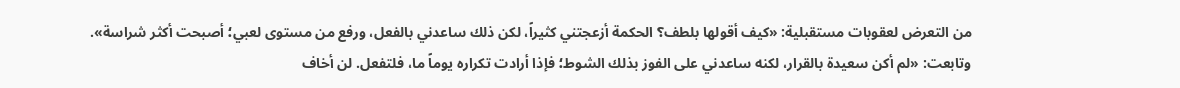من التعرض لعقوبات مستقبلية: «كيف أقولها بلطف؟ الحكمة أزعجتني كثيراً، لكن ذلك ساعدني بالفعل، ورفع من مستوى لعبي؛ أصبحت أكثر شراسة». وتابعت: «لم أكن سعيدة بالقرار، لكنه ساعدني على الفوز بذلك الشوط؛ فإذا أرادت تكراره يوماً ما، فلتفعل. لن أخاف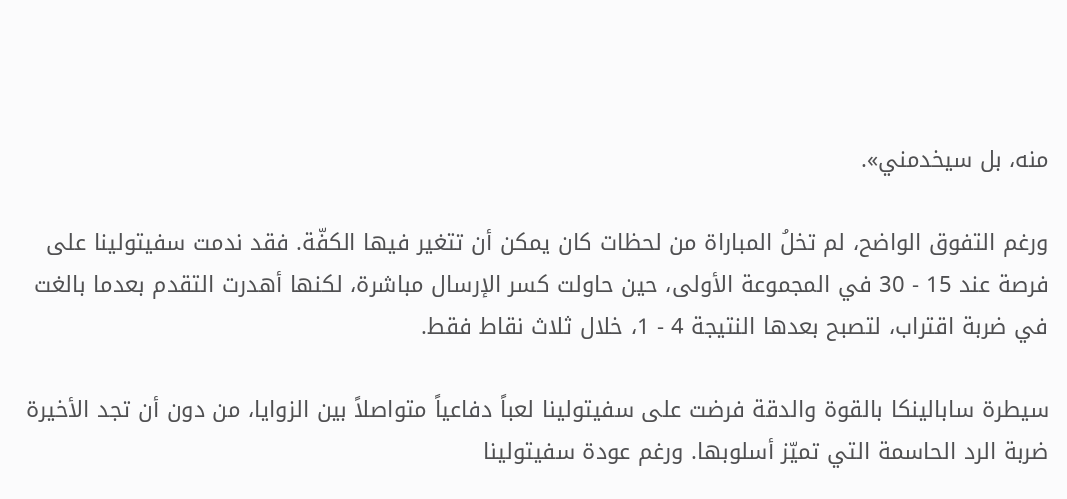منه، بل سيخدمني».

ورغم التفوق الواضح، لم تخلُ المباراة من لحظات كان يمكن أن تتغير فيها الكفّة. فقد ندمت سفيتولينا على فرصة عند 15 - 30 في المجموعة الأولى، حين حاولت كسر الإرسال مباشرة، لكنها أهدرت التقدم بعدما بالغت في ضربة اقتراب، لتصبح بعدها النتيجة 4 - 1، خلال ثلاث نقاط فقط.

سيطرة سابالينكا بالقوة والدقة فرضت على سفيتولينا لعباً دفاعياً متواصلاً بين الزوايا، من دون أن تجد الأخيرة ضربة الرد الحاسمة التي تميّز أسلوبها. ورغم عودة سفيتولينا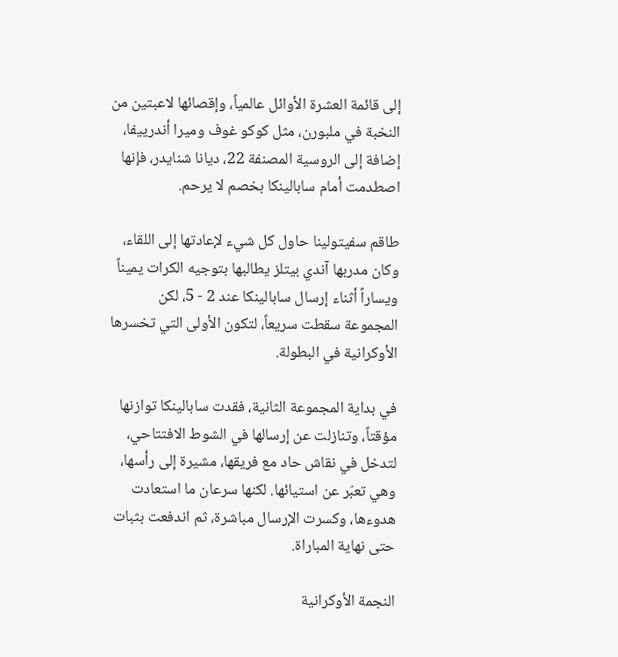إلى قائمة العشرة الأوائل عالمياً، وإقصائها لاعبتين من النخبة في ملبورن، مثل كوكو غوف وميرا أندرييفا، إضافة إلى الروسية المصنفة 22، ديانا شنايدر، فإنها اصطدمت أمام سابالينكا بخصم لا يرحم.

طاقم سفيتولينا حاول كل شيء لإعادتها إلى اللقاء، وكان مدربها آندي بيتلز يطالبها بتوجيه الكرات يميناً ويساراً أثناء إرسال سابالينكا عند 2 - 5، لكن المجموعة سقطت سريعاً، لتكون الأولى التي تخسرها الأوكرانية في البطولة.

في بداية المجموعة الثانية، فقدت سابالينكا توازنها مؤقتاً، وتنازلت عن إرسالها في الشوط الافتتاحي، لتدخل في نقاش حاد مع فريقها، مشيرة إلى رأسها، وهي تعبّر عن استيائها. لكنها سرعان ما استعادت هدوءها، وكسرت الإرسال مباشرة، ثم اندفعت بثبات حتى نهاية المباراة.

النجمة الأوكرانية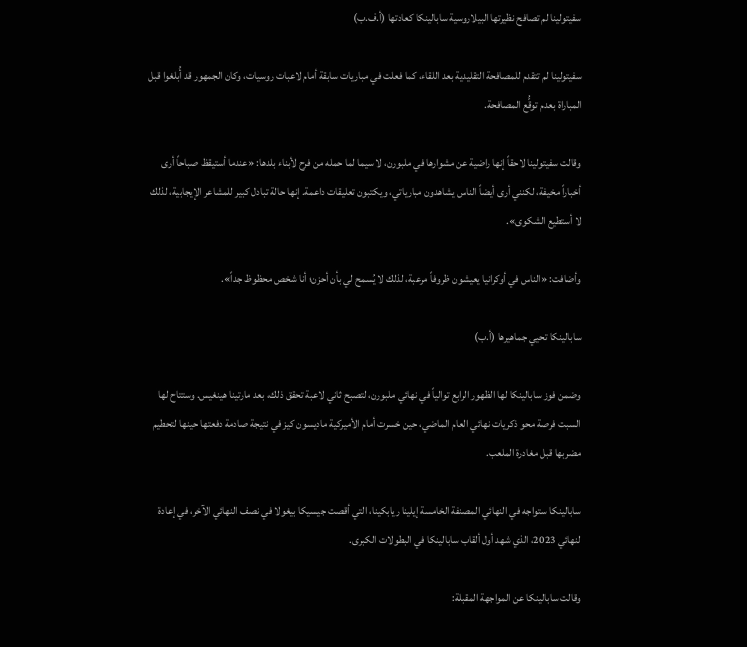سفيتولينا لم تصافح نظيرتها البيلاروسية سابالينكا كعادتها (أ.ف.ب)

سفيتولينا لم تتقدم للمصافحة التقليدية بعد اللقاء، كما فعلت في مباريات سابقة أمام لاعبات روسيات، وكان الجمهور قد أُبلغوا قبل المباراة بعدم توقُّع المصافحة.

وقالت سفيتولينا لاحقاً إنها راضية عن مشوارها في ملبورن، لا سيما لما حمله من فرح لأبناء بلدها: «عندما أستيقظ صباحاً أرى أخباراً مخيفة، لكنني أرى أيضاً الناس يشاهدون مبارياتي، ويكتبون تعليقات داعمة. إنها حالة تبادل كبير للمشاعر الإيجابية، لذلك لا أستطيع الشكوى».

وأضافت: «الناس في أوكرانيا يعيشون ظروفاً مرعبة، لذلك لا يُسمح لي بأن أحزن؛ أنا شخص محظوظ جداً».

سابالينكا تحيي جماهيرها (أ.ب)

وضمن فوز سابالينكا لها الظهور الرابع توالياً في نهائي ملبورن، لتصبح ثاني لاعبة تحقق ذلك، بعد مارتينا هينغيس. وستتاح لها السبت فرصة محو ذكريات نهائي العام الماضي، حين خسرت أمام الأميركية ماديسون كيز في نتيجة صادمة دفعتها حينها لتحطيم مضربها قبل مغادرة الملعب.

سابالينكا ستواجه في النهائي المصنفة الخامسة إيلينا ريابكينا، التي أقصت جيسيكا بيغولا في نصف النهائي الآخر، في إعادة لنهائي 2023، الذي شهد أول ألقاب سابالينكا في البطولات الكبرى.

وقالت سابالينكا عن المواجهة المقبلة: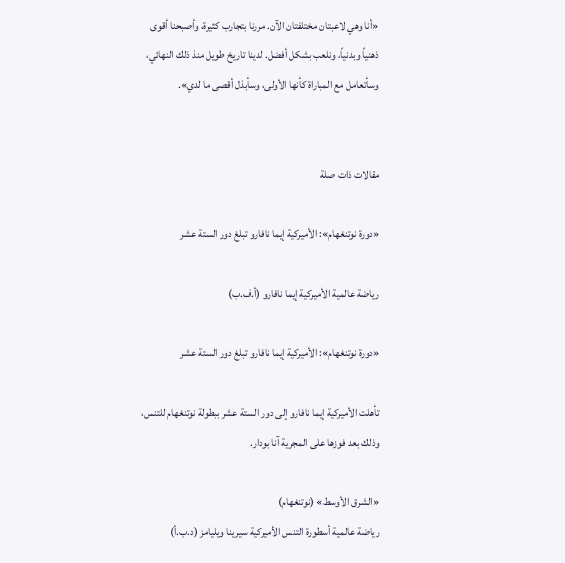«أنا وهي لاعبتان مختلفتان الآن. مررنا بتجارب كثيرة، وأصبحنا أقوى ذهنياً وبدنياً، ونلعب بشكل أفضل. لدينا تاريخ طويل منذ ذلك النهائي، وسأتعامل مع المباراة كأنها الأولى، وسأبذل أقصى ما لدي».


مقالات ذات صلة

«دورة نوتنغهام»: الأميركية إيما نافارو تبلغ دور الستة عشر

رياضة عالمية الأميركية إيما نافارو (أ.ف.ب)

«دورة نوتنغهام»: الأميركية إيما نافارو تبلغ دور الستة عشر

تأهلت الأميركية إيما نافارو إلى دور الستة عشر ببطولة نوتنغهام للتنس، وذلك بعد فوزها على المجرية آنا بودار.

«الشرق الأوسط» (نوتنغهام)
رياضة عالمية أسطورة التنس الأميركية سيرينا ويليامز (د.ب.أ)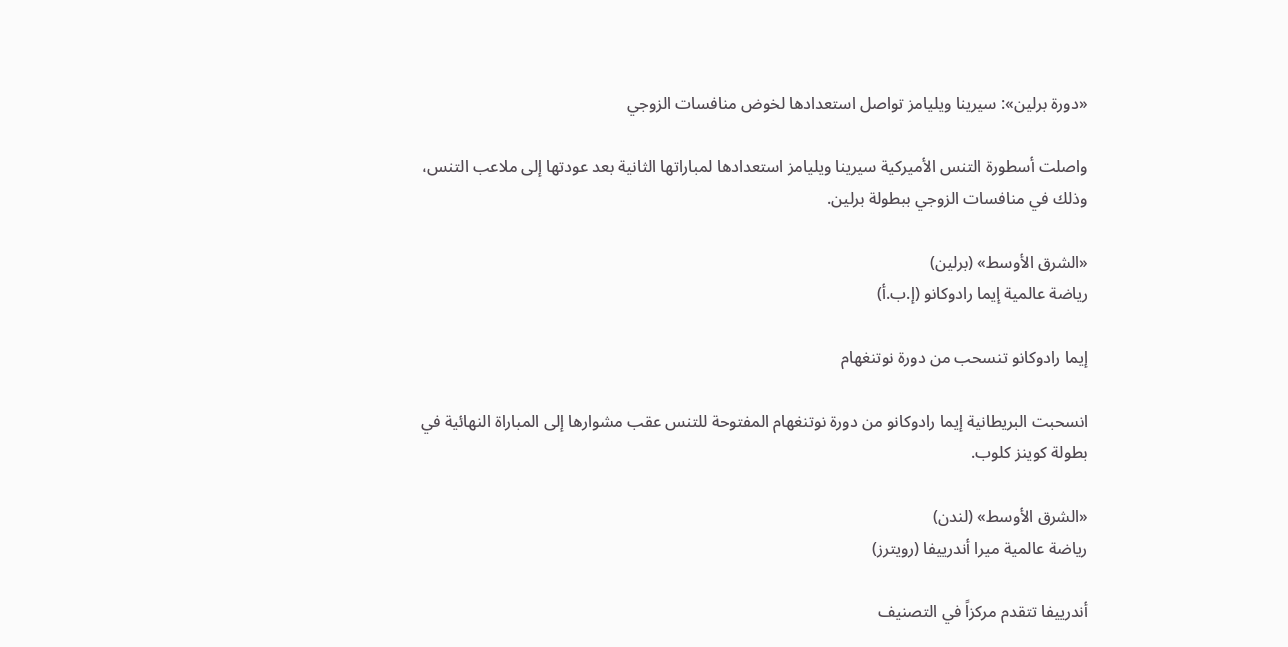«دورة برلين»: سيرينا ويليامز تواصل استعدادها لخوض منافسات الزوجي

واصلت أسطورة التنس الأميركية سيرينا ويليامز استعدادها لمباراتها الثانية بعد عودتها إلى ملاعب التنس، وذلك في منافسات الزوجي ببطولة برلين.

«الشرق الأوسط» (برلين)
رياضة عالمية إيما رادوكانو (إ.ب.أ)

إيما رادوكانو تنسحب من دورة نوتنغهام

انسحبت البريطانية إيما رادوكانو من دورة نوتنغهام المفتوحة للتنس عقب مشوارها إلى المباراة النهائية في بطولة كوينز كلوب.

«الشرق الأوسط» (لندن)
رياضة عالمية ميرا أندرييفا (رويترز)

أندرييفا تتقدم مركزاً في التصنيف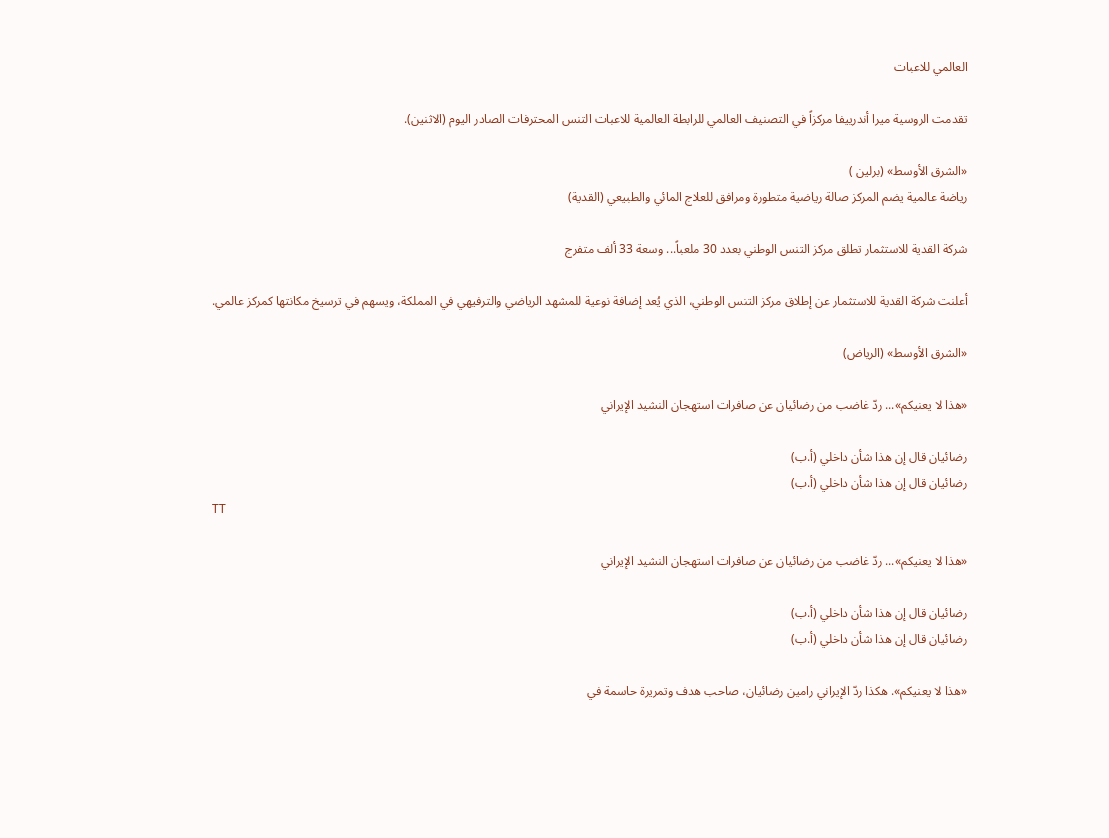العالمي للاعبات

تقدمت الروسية ميرا أندرييفا مركزاً في التصنيف العالمي للرابطة العالمية للاعبات التنس المحترفات الصادر اليوم (الاثنين).

«الشرق الأوسط» (برلين )
رياضة عالمية يضم المركز صالة رياضية متطورة ومرافق للعلاج المائي والطبيعي (القدية)

شركة القدية للاستثمار تطلق مركز التنس الوطني بعدد 30 ملعباً... وسعة 33 ألف متفرج

أعلنت شركة القدية للاستثمار عن إطلاق مركز التنس الوطني، الذي يُعد إضافة نوعية للمشهد الرياضي والترفيهي في المملكة، ويسهم في ترسيخ مكانتها كمركز عالمي.

«الشرق الأوسط» (الرياض)

«هذا لا يعنيكم»... ردّ غاضب من رضائيان عن صافرات استهجان النشيد الإيراني

رضائيان قال إن هذا شأن داخلي (أ.ب)
رضائيان قال إن هذا شأن داخلي (أ.ب)
TT

«هذا لا يعنيكم»... ردّ غاضب من رضائيان عن صافرات استهجان النشيد الإيراني

رضائيان قال إن هذا شأن داخلي (أ.ب)
رضائيان قال إن هذا شأن داخلي (أ.ب)

«هذا لا يعنيكم». هكذا ردّ الإيراني رامين رضائيان، صاحب هدف وتمريرة حاسمة في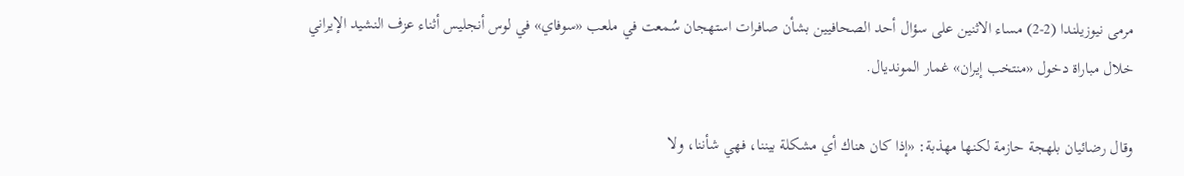مرمى نيوزيلندا (2-2) مساء الاثنين على سؤال أحد الصحافيين بشأن صافرات استهجان سُمعت في ملعب «سوفاي» في لوس أنجليس أثناء عزف النشيد الإيراني خلال مباراة دخول «منتخب إيران» غمار المونديال.

وقال رضائيان بلهجة حازمة لكنها مهذبة: «إذا كان هناك أي مشكلة بيننا، فهي شأننا، ولا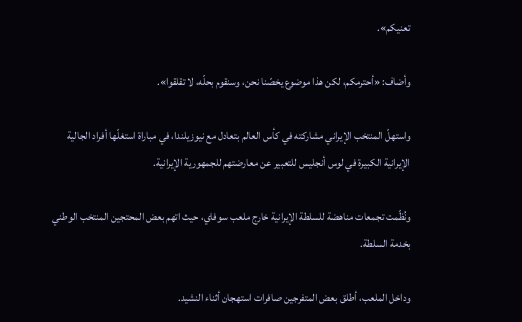تعنيكم».

وأضاف: «أحترمكم، لكن هذا موضوع يخصّنا نحن، وسنقوم بحلّه، لا تقلقوا».

واستهلّ المنتخب الإيراني مشاركته في كأس العالم بتعادل مع نيوزيلندا، في مباراة استغلّها أفراد الجالية الإيرانية الكبيرة في لوس أنجليس للتعبير عن معارضتهم للجمهورية الإيرانية.

ونُظّمت تجمعات مناهضة للسلطة الإيرانية خارج ملعب سوفاي، حيث اتهم بعض المحتجين المنتخب الوطني بخدمة السلطة.

وداخل الملعب، أطلق بعض المتفرجين صافرات استهجان أثناء النشيد.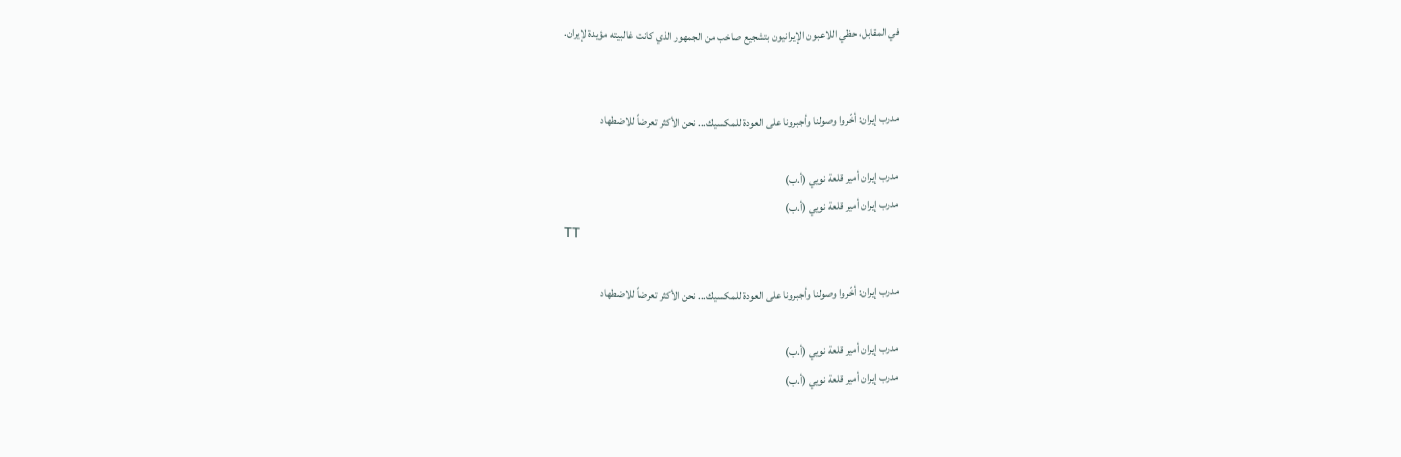في المقابل، حظي اللاعبون الإيرانيون بتشجيع صاخب من الجمهور الذي كانت غالبيته مؤيدة لإيران.


مدرب إيران: أخّروا وصولنا وأجبرونا على العودة للمكسيك... نحن الأكثر تعرضاً للاضطهاد

مدرب إيران أمير قلعة نويي (أ.ب)
مدرب إيران أمير قلعة نويي (أ.ب)
TT

مدرب إيران: أخّروا وصولنا وأجبرونا على العودة للمكسيك... نحن الأكثر تعرضاً للاضطهاد

مدرب إيران أمير قلعة نويي (أ.ب)
مدرب إيران أمير قلعة نويي (أ.ب)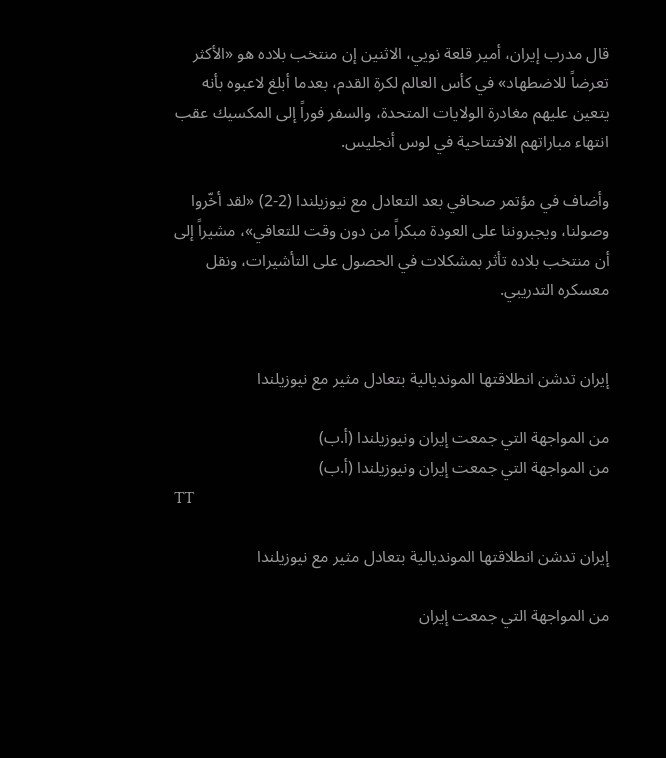قال مدرب إيران، أمير قلعة نويي، الاثنين إن منتخب بلاده هو «الأكثر تعرضاً للاضطهاد» في كأس العالم لكرة القدم، بعدما أبلغ لاعبوه بأنه يتعين عليهم مغادرة الولايات المتحدة، والسفر فوراً إلى المكسيك عقب انتهاء مباراتهم الافتتاحية في لوس أنجليس.

وأضاف في مؤتمر صحافي بعد التعادل مع نيوزيلندا (2-2) «لقد أخّروا وصولنا، ويجبروننا على العودة مبكراً من دون وقت للتعافي»، مشيراً إلى أن منتخب بلاده تأثر بمشكلات في الحصول على التأشيرات، ونقل معسكره التدريبي.


إيران تدشن انطلاقتها المونديالية بتعادل مثير مع نيوزيلندا

من المواجهة التي جمعت إيران ونيوزيلندا (أ.ب)
من المواجهة التي جمعت إيران ونيوزيلندا (أ.ب)
TT

إيران تدشن انطلاقتها المونديالية بتعادل مثير مع نيوزيلندا

من المواجهة التي جمعت إيران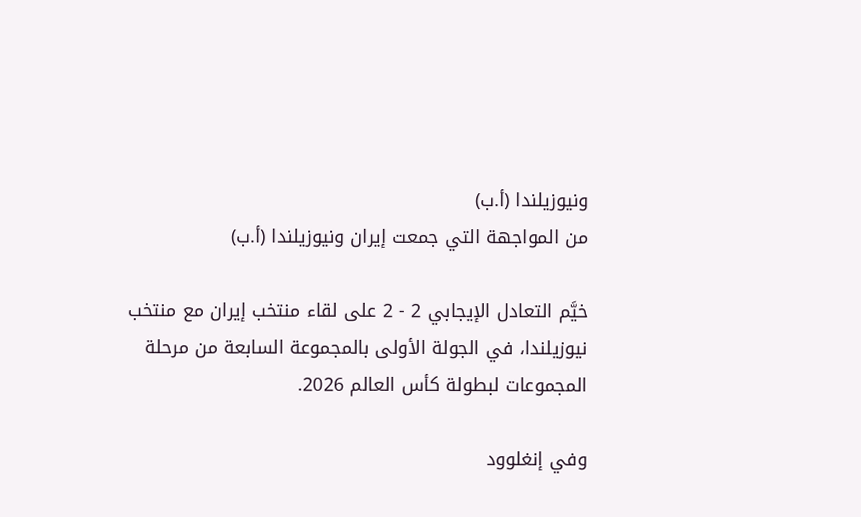ونيوزيلندا (أ.ب)
من المواجهة التي جمعت إيران ونيوزيلندا (أ.ب)

خيَّم التعادل الإيجابي 2 - 2 على لقاء منتخب إيران مع منتخب نيوزيلندا، في الجولة الأولى بالمجموعة السابعة من مرحلة المجموعات لبطولة كأس العالم 2026.

وفي إنغلوود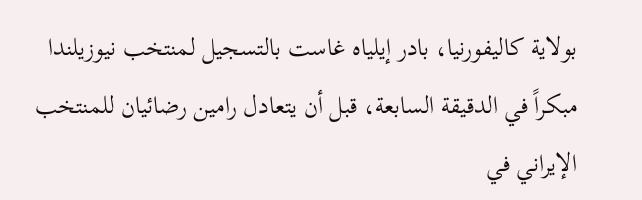بولاية كاليفورنيا، بادر إيلياه غاست بالتسجيل لمنتخب نيوزيلندا مبكراً في الدقيقة السابعة، قبل أن يتعادل رامين رضائيان للمنتخب الإيراني في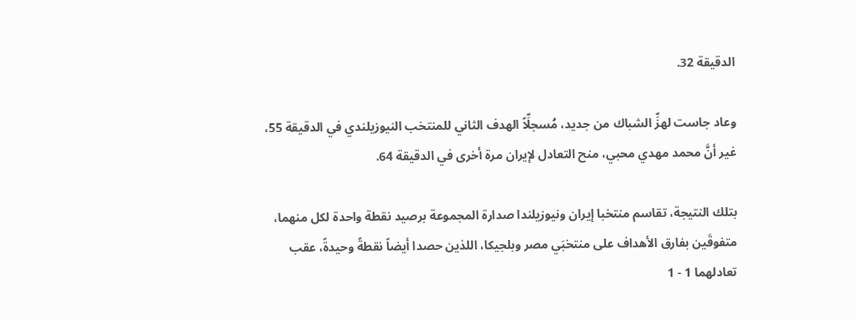الدقيقة 32.

وعاد جاست لهزِّ الشباك من جديد، مُسجلِّاً الهدف الثاني للمنتخب النيوزيلندي في الدقيقة 55، غير أنَّ محمد مهدي محبي، منح التعادل لإيران مرة أخرى في الدقيقة 64.

بتلك النتيجة، تقاسم منتخبا إيران ونيوزيلندا صدارة المجموعة برصيد نقطة واحدة لكل منهما، متفوقَين بفارق الأهداف على منتخبَي مصر وبلجيكا، اللذين حصدا أيضاً نقطةً وحيدةً، عقب تعادلهما 1 - 1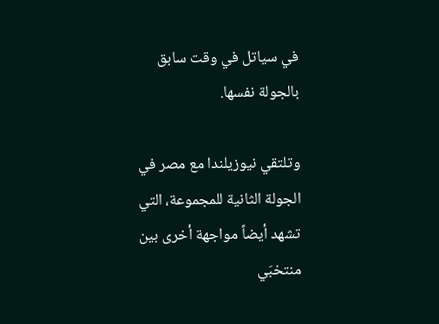في سياتل في وقت سابق بالجولة نفسها.

وتلتقي نيوزيلندا مع مصر في الجولة الثانية للمجموعة، التي تشهد أيضاً مواجهة أخرى بين منتخبَي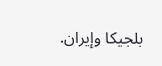بلجيكا وإيران.